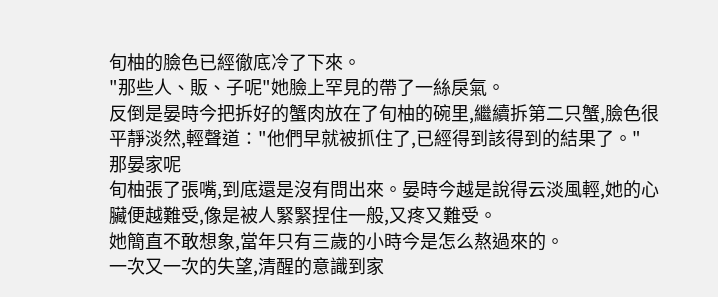旬柚的臉色已經徹底冷了下來。
"那些人、販、子呢"她臉上罕見的帶了一絲戾氣。
反倒是晏時今把拆好的蟹肉放在了旬柚的碗里,繼續拆第二只蟹,臉色很平靜淡然,輕聲道∶"他們早就被抓住了,已經得到該得到的結果了。"
那晏家呢
旬柚張了張嘴,到底還是沒有問出來。晏時今越是說得云淡風輕,她的心臟便越難受,像是被人緊緊捏住一般,又疼又難受。
她簡直不敢想象,當年只有三歲的小時今是怎么熬過來的。
一次又一次的失望,清醒的意識到家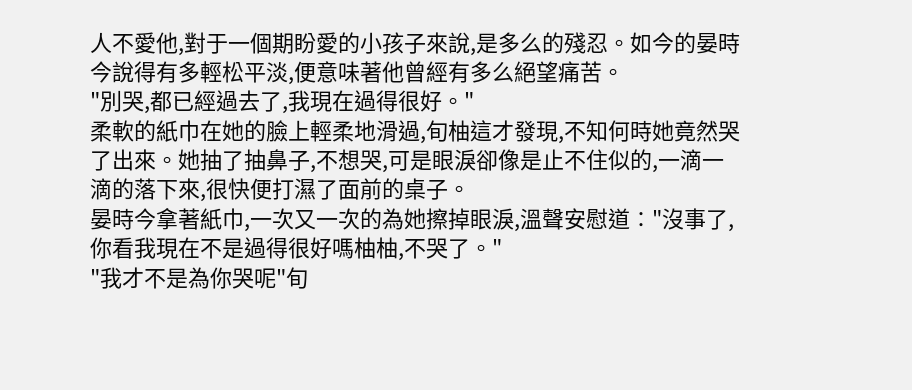人不愛他,對于一個期盼愛的小孩子來說,是多么的殘忍。如今的晏時今說得有多輕松平淡,便意味著他曾經有多么絕望痛苦。
"別哭,都已經過去了,我現在過得很好。"
柔軟的紙巾在她的臉上輕柔地滑過,旬柚這才發現,不知何時她竟然哭了出來。她抽了抽鼻子,不想哭,可是眼淚卻像是止不住似的,一滴一滴的落下來,很快便打濕了面前的桌子。
晏時今拿著紙巾,一次又一次的為她擦掉眼淚,溫聲安慰道∶"沒事了,你看我現在不是過得很好嗎柚柚,不哭了。"
"我才不是為你哭呢"旬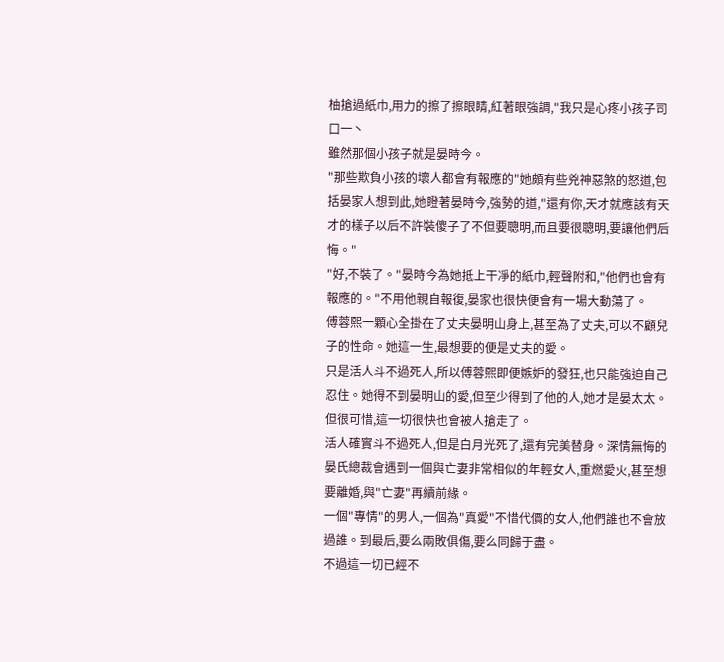柚搶過紙巾,用力的擦了擦眼睛,紅著眼強調,"我只是心疼小孩子司口一丶
雖然那個小孩子就是晏時今。
"那些欺負小孩的壞人都會有報應的"她頗有些兇神惡煞的怒道,包括晏家人想到此,她瞪著晏時今,強勢的道,"還有你,天才就應該有天才的樣子以后不許裝傻子了不但要聰明,而且要很聰明,要讓他們后悔。"
"好,不裝了。"晏時今為她抵上干凈的紙巾,輕聲附和,"他們也會有報應的。"不用他親自報復,晏家也很快便會有一場大動蕩了。
傅蓉熙一顆心全掛在了丈夫晏明山身上,甚至為了丈夫,可以不顧兒子的性命。她這一生,最想要的便是丈夫的愛。
只是活人斗不過死人,所以傅蓉熙即便嫉妒的發狂,也只能強迫自己忍住。她得不到晏明山的愛,但至少得到了他的人,她才是晏太太。
但很可惜,這一切很快也會被人搶走了。
活人確實斗不過死人,但是白月光死了,還有完美替身。深情無悔的晏氏總裁會遇到一個與亡妻非常相似的年輕女人,重燃愛火,甚至想要離婚,與"亡妻"再續前緣。
一個"專情"的男人,一個為"真愛"不惜代價的女人,他們誰也不會放過誰。到最后,要么兩敗俱傷,要么同歸于盡。
不過這一切已經不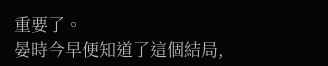重要了。
晏時今早便知道了這個結局,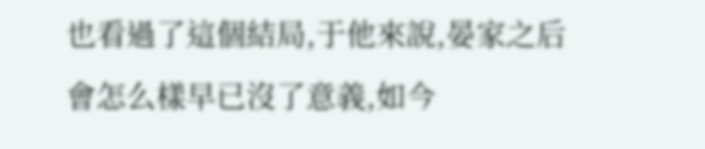也看過了這個結局,于他來說,晏家之后會怎么樣早已沒了意義,如今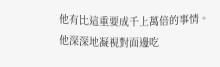他有比這重要成千上萬倍的事情。
他深深地凝視對面邊吃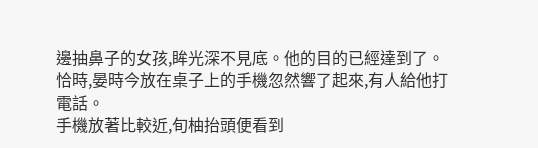邊抽鼻子的女孩,眸光深不見底。他的目的已經達到了。
恰時,晏時今放在桌子上的手機忽然響了起來,有人給他打電話。
手機放著比較近,旬柚抬頭便看到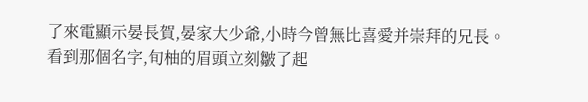了來電顯示晏長賀,晏家大少爺,小時今曾無比喜愛并崇拜的兄長。
看到那個名字,旬柚的眉頭立刻皺了起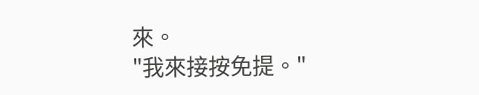來。
"我來接按免提。"